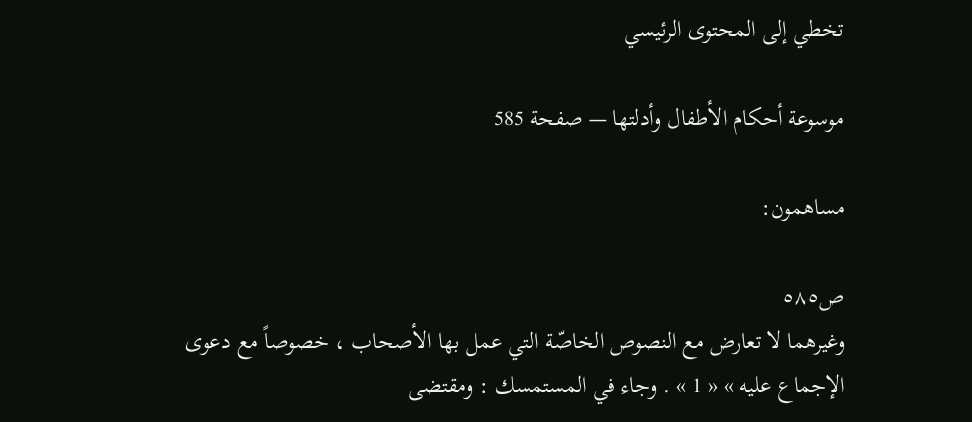تخطي إلى المحتوى الرئيسي

موسوعة أحكام الأطفال وأدلتها — صفحة 585

مساهمون:

ص٥٨٥
وغيرهما لا تعارض مع النصوص الخاصّة التي عمل بها الأصحاب ، خصوصاً مع دعوى الإجماع عليه » « 1 » . وجاء في المستمسك : ومقتضى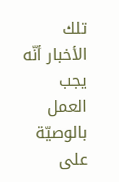تلك الأخبار أنّه يجب العمل بالوصيّة على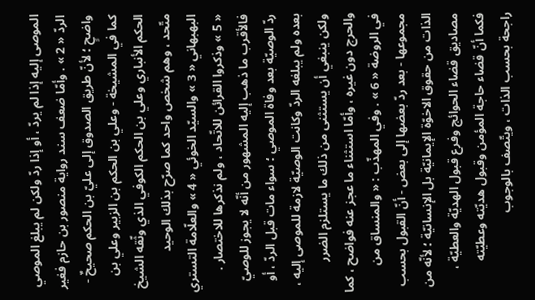الموصى إليه إذا لم يردّ ، أو إذا ردّ ولكن لم يبلغ الموصي الردّ « 2 » . وأمّا ضعف سند رواية منصور بن حازم فغير واضحٍ ؛ لأنّ طريق الصدوق إلى عليّ بن الحكم صحيحٌ - كما في المشيخة - وعلي بن الحكم بن الزبير وعلي بن الحكم الأنباري وعلي بن الحكم الكوفي الذي وثّقه الشيخ متّحد ، وهم شخص واحد كما صرّح بذلك الوحيد البهبهاني « 3 » والسيّد الخوئي « 4 » والعلّامة التستري « 5 » وذكروا القرائن للاتّحاد ، ولم نذكرها للاختصار . فالأقرب ما ذهب إليه المشهور من أنّه لا يجوز للوصيّ ردّ الوصيّة بعد وفاة الموصي ؛ سواء مات قبل الردّ ، أو بعده ولم يبلغه الردّ وكانت الوصيّة لازمة للموصى إليه ، ولكن ينبغي أن يستثنى من ذلك ما يستلزم الضرر والحرج دون غيره ، وأمّا استثناء ما عجز عنه فواضح ، كما في الروضة « 6 » . وفي المهذّب : « والمنساق من مجموعها - بعد ردّ بعضها إلى بعض - أنّ القبول بحسب الذات من حقوق الاخوّة الإيمانيّة بل الإنسانيّة ؛ لأنّه من مصاديق قضاء الحوائج وفرع قبول الهديّة والعطيّة ، فكما أنّ قضاء حاجة المؤمن وقبول هديّته وعطيّته راجحة بحسب الذات ، ويتّصف بالوجوب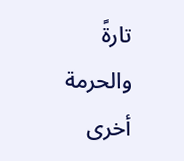تارةً والحرمة أخرى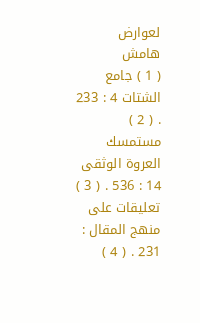لعوارض
هامش
( 1 ) جامع الشتات 4 : 233 . ( 2 ) مستمسك العروة الوثقى 14 : 536 . ( 3 ) تعليقات على منهج المقال : 231 . ( 4 )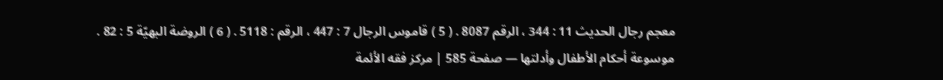معجم رجال الحديث 11 : 344 ، الرقم 8087 . ( 5 ) قاموس الرجال 7 : 447 ، الرقم : 5118 . ( 6 ) الروضة البهيّة 5 : 82 .
موسوعة أحكام الأطفال وأدلتها — صفحة 585 | مركز فقه الأئمة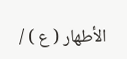الأطهار ( ع ) /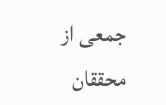جمعى از محققان